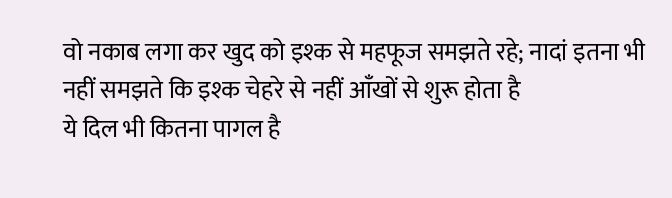वो नकाब लगा कर खुद को इश्क से महफूज समझते रहे; नादां इतना भी नहीं समझते कि इश्क चेहरे से नहीं आँखों से शुरू होता है
ये दिल भी कितना पागल है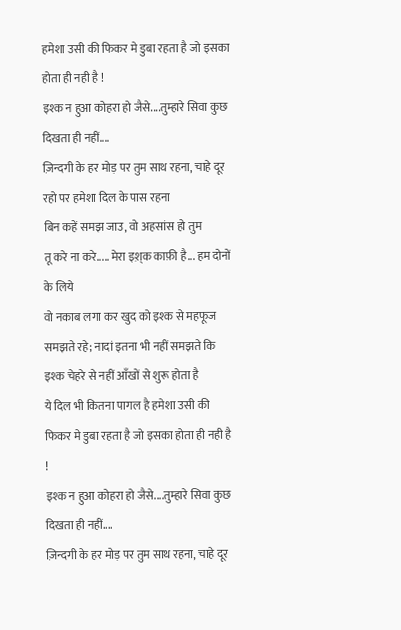हमेशा उसी की फिकर मे डुबा रहता है जो इसका होता ही नही है !
इश्क न हुआ कोहरा हो जैसे....तुम्हारे सिवा कुछ दिखता ही नहीं....
ज़िन्दगी के हर मोड़ पर तुम साथ रहना, चाहे दूर रहो पर हमेशा दिल के पास रहना
बिन कहें समझ जाउ, वो अहसांस हो तुम
तू करे ना करे..... मेरा इश़्क काफ़ी है... हम दोनों के लिये
वो नकाब लगा कर खुद को इश्क से महफूज समझते रहे; नादां इतना भी नहीं समझते कि इश्क चेहरे से नहीं आँखों से शुरू होता है
ये दिल भी कितना पागल है हमेशा उसी की फिकर मे डुबा रहता है जो इसका होता ही नही है !
इश्क न हुआ कोहरा हो जैसे....तुम्हारे सिवा कुछ दिखता ही नहीं....
ज़िन्दगी के हर मोड़ पर तुम साथ रहना, चाहे दूर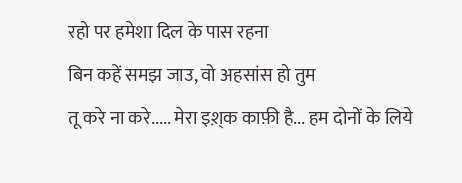रहो पर हमेशा दिल के पास रहना
बिन कहें समझ जाउ, वो अहसांस हो तुम
तू करे ना करे..... मेरा इश़्क काफ़ी है... हम दोनों के लिये